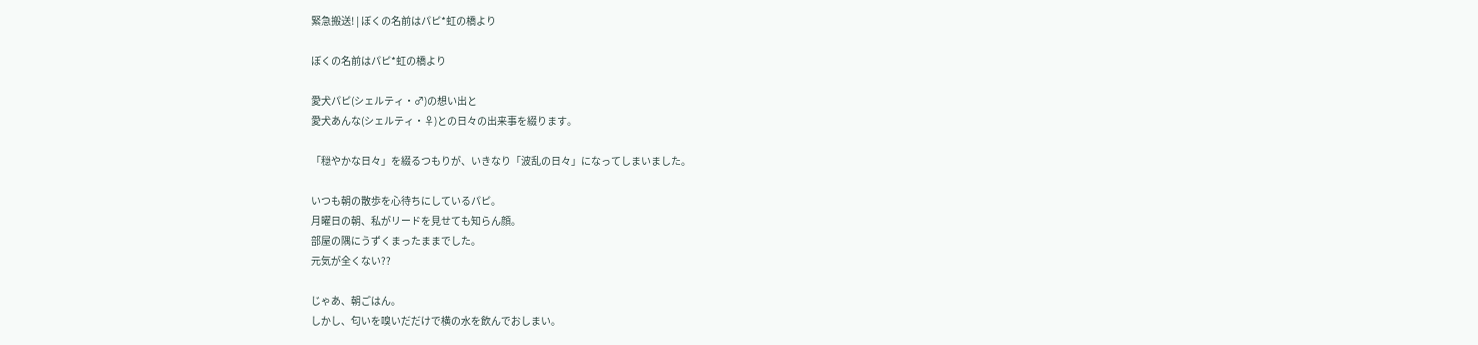緊急搬送! | ぼくの名前はパピ*虹の橋より

ぼくの名前はパピ*虹の橋より

愛犬パピ(シェルティ・♂)の想い出と
愛犬あんな(シェルティ・♀)との日々の出来事を綴ります。

「穏やかな日々」を綴るつもりが、いきなり「波乱の日々」になってしまいました。

いつも朝の散歩を心待ちにしているパピ。
月曜日の朝、私がリードを見せても知らん顔。
部屋の隅にうずくまったままでした。
元気が全くない??

じゃあ、朝ごはん。
しかし、匂いを嗅いだだけで横の水を飲んでおしまい。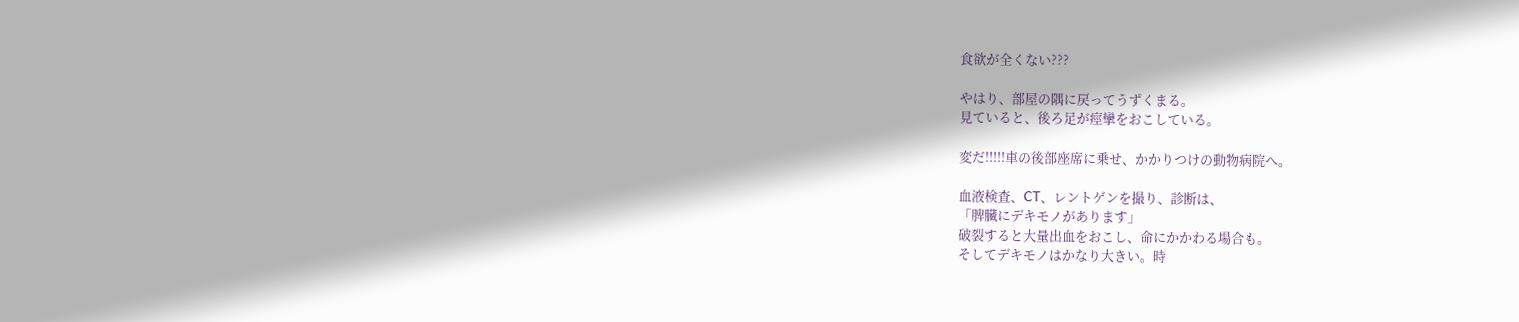食欲が全くない???

やはり、部屋の隅に戻ってうずくまる。
見ていると、後ろ足が痙攣をおこしている。

変だ!!!!!車の後部座席に乗せ、かかりつけの動物病院へ。

血液検査、CT、レントゲンを撮り、診断は、
「脾臓にデキモノがあります」
破裂すると大量出血をおこし、命にかかわる場合も。
そしてデキモノはかなり大きい。時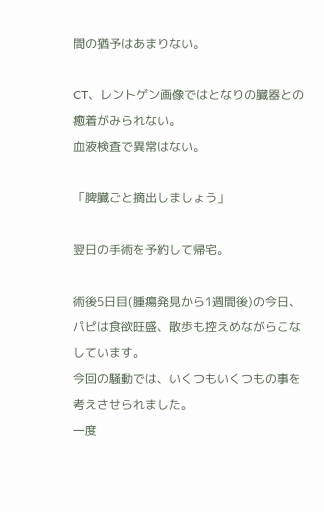間の猶予はあまりない。

CT、レントゲン画像ではとなりの臓器との癒着がみられない。
血液検査で異常はない。

「脾臓ごと摘出しましょう」

翌日の手術を予約して帰宅。

術後5日目(腫瘍発見から1週間後)の今日、パピは食欲旺盛、散歩も控えめながらこなしています。
今回の騒動では、いくつもいくつもの事を考えさせられました。
一度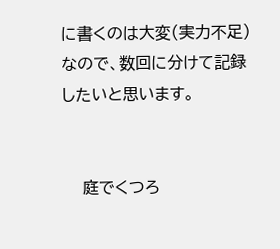に書くのは大変(実力不足)なので、数回に分けて記録したいと思います。


    庭でくつろ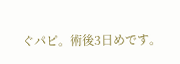ぐパピ。術後3日めです。